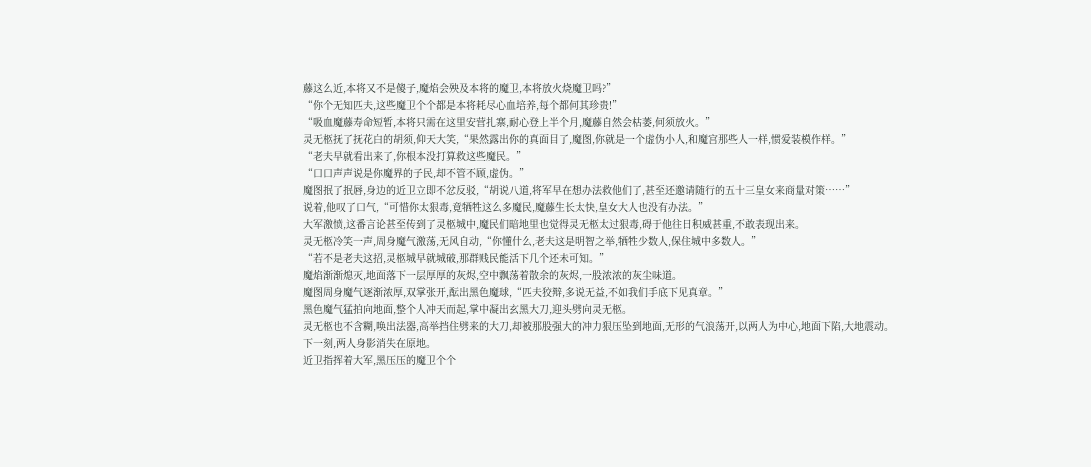藤这么近,本将又不是傻子,魔焰会殃及本将的魔卫,本将放火烧魔卫吗?”
“你个无知匹夫,这些魔卫个个都是本将耗尽心血培养,每个都何其珍贵!”
“吸血魔藤寿命短暂,本将只需在这里安营扎寨,耐心登上半个月,魔藤自然会枯萎,何须放火。”
灵无柩抚了抚花白的胡须,仰天大笑,“果然露出你的真面目了,魔图,你就是一个虚伪小人,和魔宫那些人一样,惯爱装模作样。”
“老夫早就看出来了,你根本没打算救这些魔民。”
“口口声声说是你魔界的子民,却不管不顾,虚伪。”
魔图抿了抿唇,身边的近卫立即不忿反驳,“胡说八道,将军早在想办法救他们了,甚至还邀请随行的五十三皇女来商量对策……”
说着,他叹了口气,“可惜你太狠毒,竟牺牲这么多魔民,魔藤生长太快,皇女大人也没有办法。”
大军激愤,这番言论甚至传到了灵柩城中,魔民们暗地里也觉得灵无柩太过狠毒,碍于他往日积威甚重,不敢表现出来。
灵无柩冷笑一声,周身魔气激荡,无风自动,“你懂什么,老夫这是明智之举,牺牲少数人,保住城中多数人。”
“若不是老夫这招,灵柩城早就城破,那群贱民能活下几个还未可知。”
魔焰渐渐熄灭,地面落下一层厚厚的灰烬,空中飘荡着散余的灰烬,一股浓浓的灰尘味道。
魔图周身魔气逐渐浓厚,双掌张开,酝出黑色魔球,“匹夫狡辩,多说无益,不如我们手底下见真章。”
黑色魔气猛拍向地面,整个人冲天而起,掌中凝出玄黑大刀,迎头劈向灵无柩。
灵无柩也不含糊,唤出法器,高举挡住劈来的大刀,却被那股强大的冲力狠压坠到地面,无形的气浪荡开,以两人为中心,地面下陷,大地震动。
下一刻,两人身影消失在原地。
近卫指挥着大军,黑压压的魔卫个个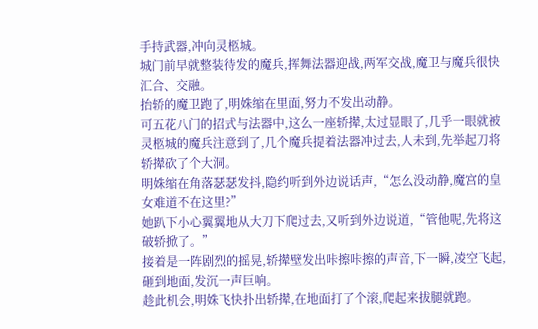手持武器,冲向灵柩城。
城门前早就整装待发的魔兵,挥舞法器迎战,两军交战,魔卫与魔兵很快汇合、交融。
抬轿的魔卫跑了,明姝缩在里面,努力不发出动静。
可五花八门的招式与法器中,这么一座轿撵,太过显眼了,几乎一眼就被灵柩城的魔兵注意到了,几个魔兵提着法器冲过去,人未到,先举起刀将轿撵砍了个大洞。
明姝缩在角落瑟瑟发抖,隐约听到外边说话声,“怎么没动静,魔宫的皇女难道不在这里?”
她趴下小心翼翼地从大刀下爬过去,又听到外边说道,“管他呢,先将这破轿掀了。”
接着是一阵剧烈的摇晃,轿撵壁发出咔擦咔擦的声音,下一瞬,凌空飞起,砸到地面,发沉一声巨响。
趁此机会,明姝飞快扑出轿撵,在地面打了个滚,爬起来拔腿就跑。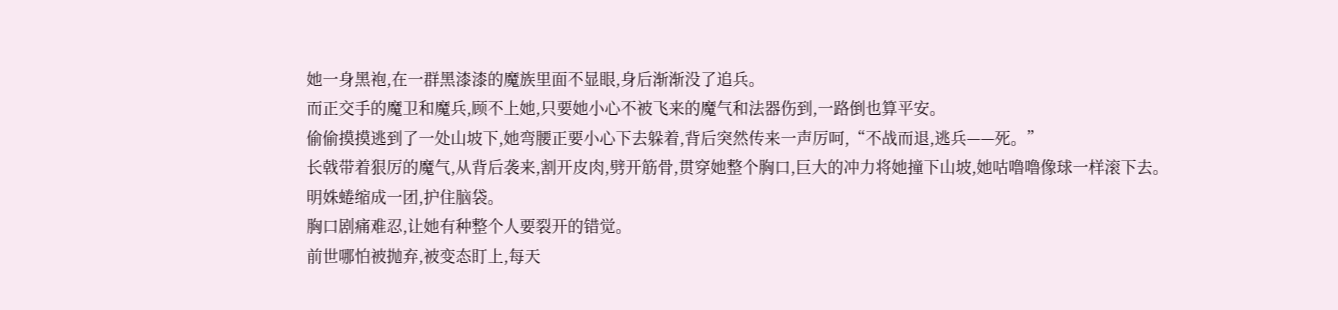她一身黑袍,在一群黑漆漆的魔族里面不显眼,身后渐渐没了追兵。
而正交手的魔卫和魔兵,顾不上她,只要她小心不被飞来的魔气和法器伤到,一路倒也算平安。
偷偷摸摸逃到了一处山坡下,她弯腰正要小心下去躲着,背后突然传来一声厉呵,“不战而退,逃兵——死。”
长戟带着狠厉的魔气,从背后袭来,割开皮肉,劈开筋骨,贯穿她整个胸口,巨大的冲力将她撞下山坡,她咕噜噜像球一样滚下去。
明姝蜷缩成一团,护住脑袋。
胸口剧痛难忍,让她有种整个人要裂开的错觉。
前世哪怕被抛弃,被变态盯上,每天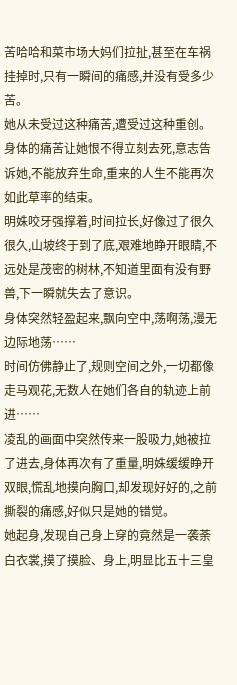苦哈哈和菜市场大妈们拉扯,甚至在车祸挂掉时,只有一瞬间的痛感,并没有受多少苦。
她从未受过这种痛苦,遭受过这种重创。
身体的痛苦让她恨不得立刻去死,意志告诉她,不能放弃生命,重来的人生不能再次如此草率的结束。
明姝咬牙强撑着,时间拉长,好像过了很久很久,山坡终于到了底,艰难地睁开眼睛,不远处是茂密的树林,不知道里面有没有野兽,下一瞬就失去了意识。
身体突然轻盈起来,飘向空中,荡啊荡,漫无边际地荡……
时间仿佛静止了,规则空间之外,一切都像走马观花,无数人在她们各自的轨迹上前进……
凌乱的画面中突然传来一股吸力,她被拉了进去,身体再次有了重量,明姝缓缓睁开双眼,慌乱地摸向胸口,却发现好好的,之前撕裂的痛感,好似只是她的错觉。
她起身,发现自己身上穿的竟然是一袭荼白衣裳,摸了摸脸、身上,明显比五十三皇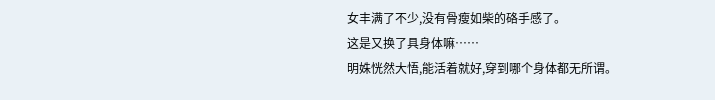女丰满了不少,没有骨瘦如柴的硌手感了。
这是又换了具身体嘛……
明姝恍然大悟,能活着就好,穿到哪个身体都无所谓。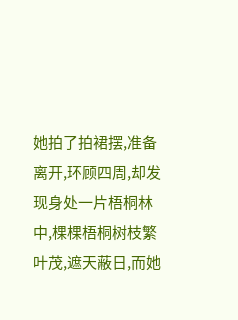她拍了拍裙摆,准备离开,环顾四周,却发现身处一片梧桐林中,棵棵梧桐树枝繁叶茂,遮天蔽日,而她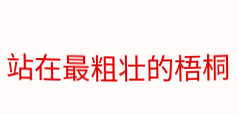站在最粗壮的梧桐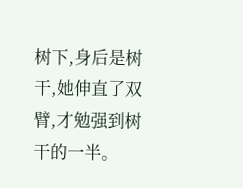树下,身后是树干,她伸直了双臂,才勉强到树干的一半。